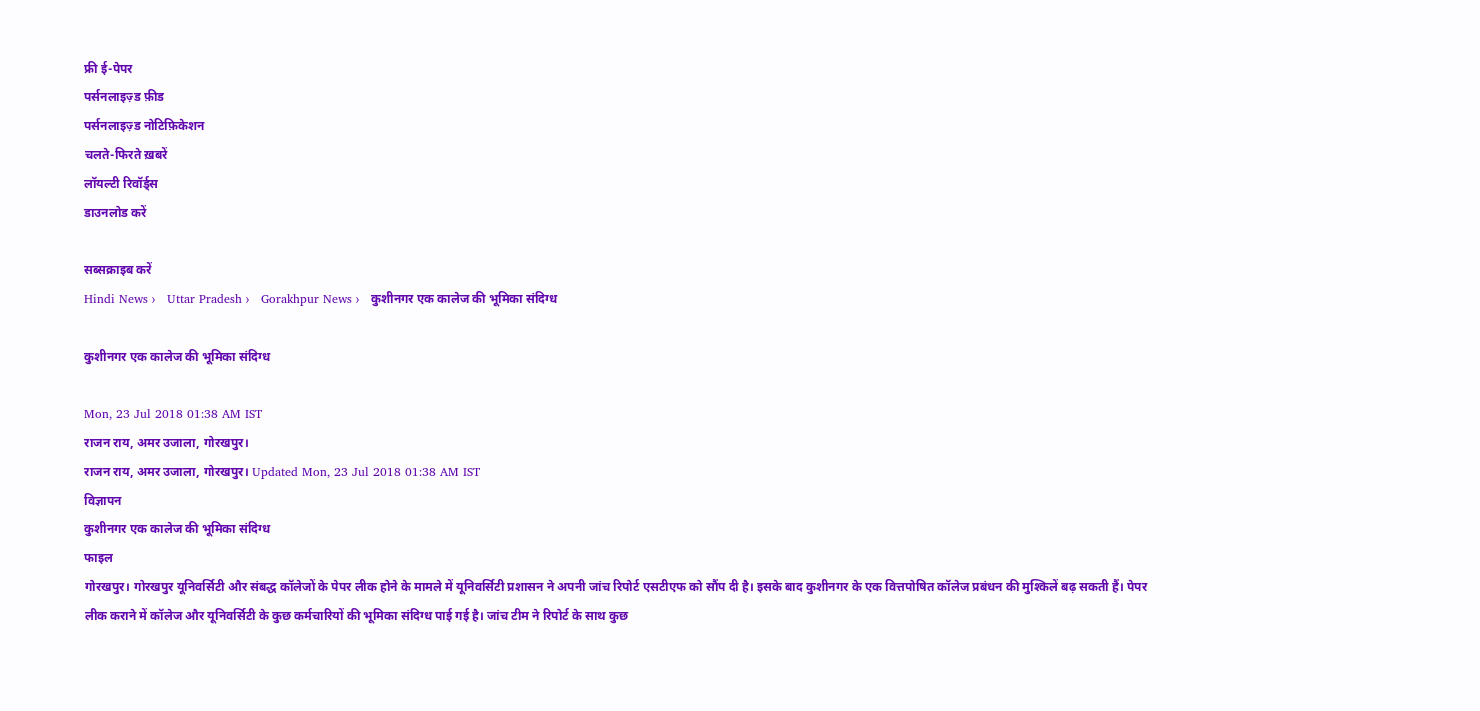फ्री ई-पेपर
पर्सनलाइज़्ड फ़ीड
पर्सनलाइज़्ड नोटिफ़िकेशन
चलते-फिरते ख़बरें
लॉयल्टी रिवॉर्ड्स
डाउनलोड करें

सब्सक्राइब करें
Hindi News ›   Uttar Pradesh ›   Gorakhpur News ›   कुशीनगर एक कालेज की भूमिका संदिग्ध

कुशीनगर एक कालेज की भूमिका संदिग्ध

Mon, 23 Jul 2018 01:38 AM IST
राजन राय, अमर उजाला, गोरखपुर।
राजन राय, अमर उजाला, गोरखपुर। Updated Mon, 23 Jul 2018 01:38 AM IST
विज्ञापन
कुशीनगर एक कालेज की भूमिका संदिग्ध
फाइल
गोरखपुर। गोरखपुर यूनिवर्सिटी और संबद्ध कॉलेजों के पेपर लीक होने के मामले में यूनिवर्सिटी प्रशासन ने अपनी जांच रिपोर्ट एसटीएफ को सौंप दी है। इसके बाद कुशीनगर के एक वित्तपोषित कॉलेज प्रबंधन की मुश्किलें बढ़ सकती हैं। पेपर लीक कराने में कॉलेज और यूनिवर्सिटी के कुछ कर्मचारियों की भूमिका संदिग्ध पाई गई है। जांच टीम ने रिपोर्ट के साथ कुछ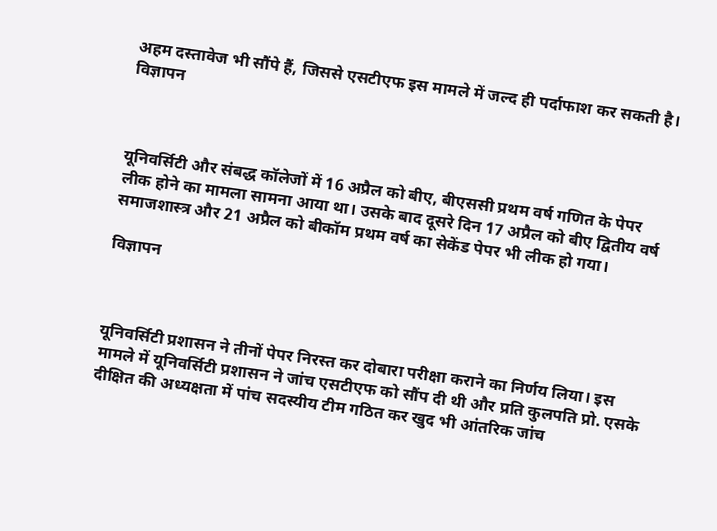अहम दस्तावेज भी सौंपे हैं, जिससे एसटीएफ इस मामले में जल्द ही पर्दाफाश कर सकती है।
विज्ञापन



यूनिवर्सिटी और संबद्ध कॉलेजों में 16 अप्रैल को बीए, बीएससी प्रथम वर्ष गणित के पेपर लीक होने का मामला सामना आया था। उसके बाद दूसरे दिन 17 अप्रैल को बीए द्वितीय वर्ष समाजशास्त्र और 21 अप्रैल को बीकॉम प्रथम वर्ष का सेकेंड पेपर भी लीक हो गया।

विज्ञापन



यूनिवर्सिटी प्रशासन ने तीनों पेपर निरस्त कर दोबारा परीक्षा कराने का निर्णय लिया। इस मामले में यूनिवर्सिटी प्रशासन ने जांच एसटीएफ को सौंप दी थी और प्रति कुलपति प्रो. एसके दीक्षित की अध्यक्षता में पांच सदस्यीय टीम गठित कर खुद भी आंतरिक जांच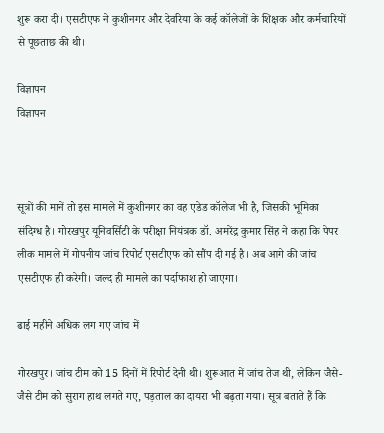शुरू करा दी। एसटीएफ ने कुशीनगर और देवरिया के कई कॉलेजों के शिक्षक और कर्मचारियों से पूछताछ की थी।

विज्ञापन
विज्ञापन



सूत्रों की मानें तो इस मामले में कुशीनगर का वह एडेड कॉलेज भी है, जिसकी भूमिका संदिग्ध है। गोरखपुर यूनिवर्सिटी के परीक्षा नियंत्रक डॉ. अमरेंद्र कुमार सिंह ने कहा कि पेपर लीक मामले में गोपनीय जांच रिपोर्ट एसटीएफ को सौंप दी गई है। अब आगे की जांच एसटीएफ ही करेगी। जल्द ही मामले का पर्दाफाश हो जाएगा।

ढाई महीने अधिक लग गए जांच में

गोरखपुर। जांच टीम को 15 दिनों में रिपोर्ट देनी थी। शुरूआत में जांच तेज थी, लेकिन जैसे-जैसे टीम को सुराग हाथ लगते गए, पड़ताल का दायरा भी बढ़ता गया। सूत्र बताते हैं कि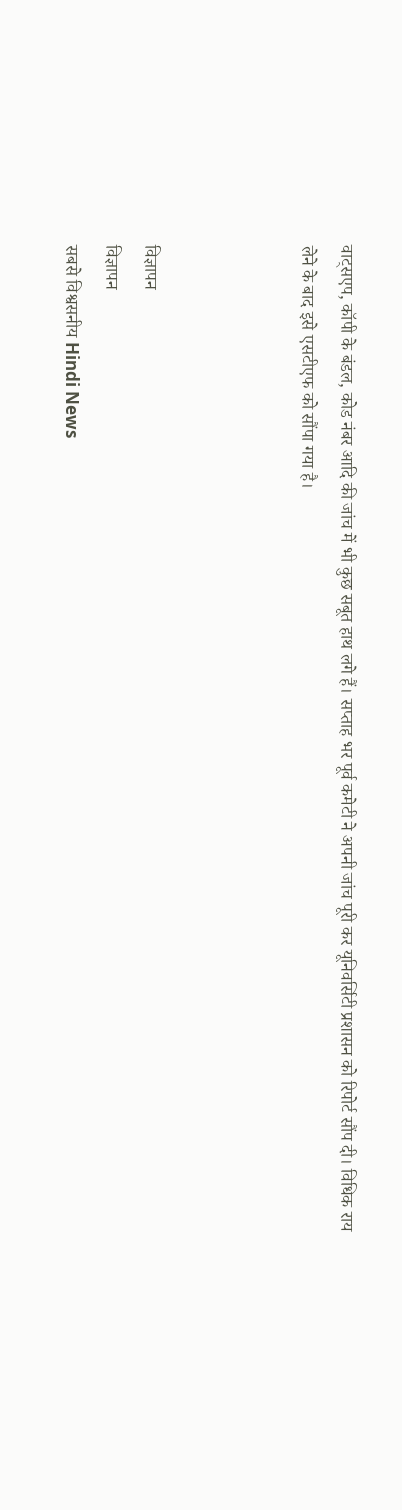वाट्सएप, कॉपी के बंडल, कोड नंबर आदि की जांच में भी कुछ सबूत हाथ लगे हैं। सप्ताह भर पूर्व कमेटी ने अपनी जांच पूरी कर यूनिवर्सिटी प्रशासन को रिपोर्ट सौंप दी। विधिक राय लेने के बाद इसे एसटीएफ को सौंपा गया है।



विज्ञापन
विज्ञापन
सबसे विश्वसनीय Hindi News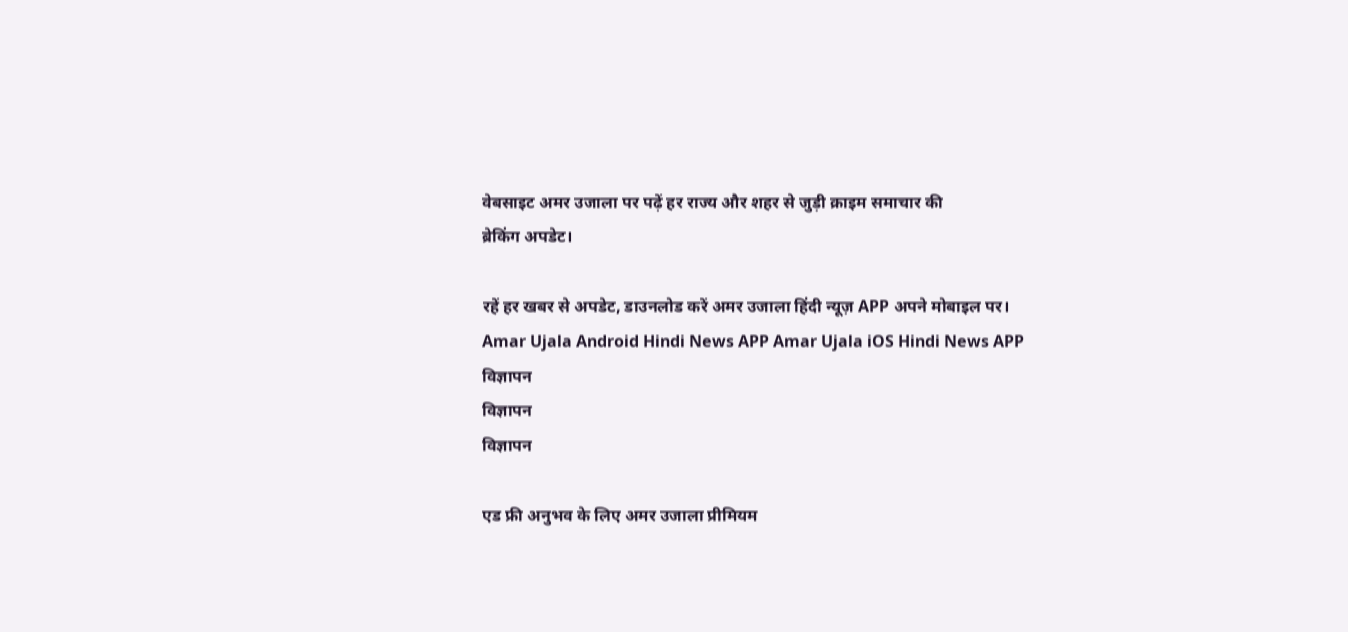वेबसाइट अमर उजाला पर पढ़ें हर राज्य और शहर से जुड़ी क्राइम समाचार की
ब्रेकिंग अपडेट।

रहें हर खबर से अपडेट, डाउनलोड करें अमर उजाला हिंदी न्यूज़ APP अपने मोबाइल पर।
Amar Ujala Android Hindi News APP Amar Ujala iOS Hindi News APP
विज्ञापन
विज्ञापन
विज्ञापन

एड फ्री अनुभव के लिए अमर उजाला प्रीमियम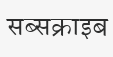सब्सक्राइब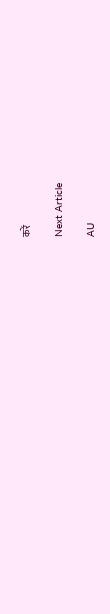करें

Next Article

AU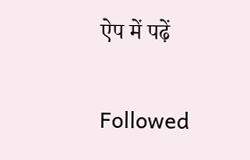ऐप में पढ़ें

Followed